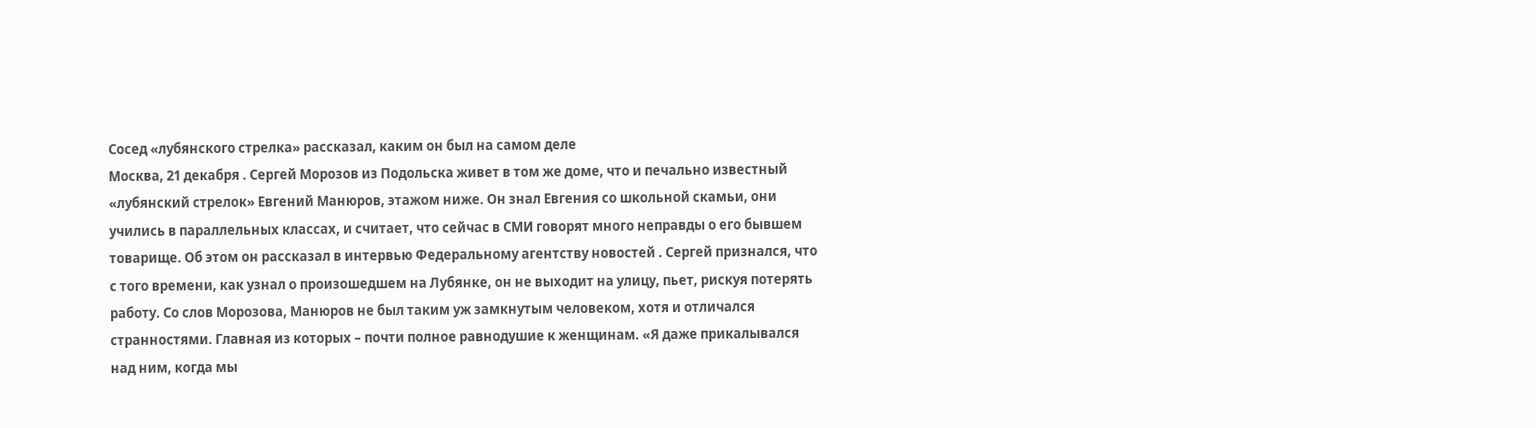Сосед «лубянского стрелка» рассказал, каким он был на самом деле
Москва, 21 декабря . Сергей Морозов из Подольска живет в том же доме, что и печально известный «лубянский стрелок» Евгений Манюров, этажом ниже. Он знал Евгения со школьной скамьи, они учились в параллельных классах, и считает, что сейчас в СМИ говорят много неправды о его бывшем товарище. Об этом он рассказал в интервью Федеральному агентству новостей . Сергей признался, что с того времени, как узнал о произошедшем на Лубянке, он не выходит на улицу, пьет, рискуя потерять работу. Со слов Морозова, Манюров не был таким уж замкнутым человеком, хотя и отличался странностями. Главная из которых – почти полное равнодушие к женщинам. «Я даже прикалывался над ним, когда мы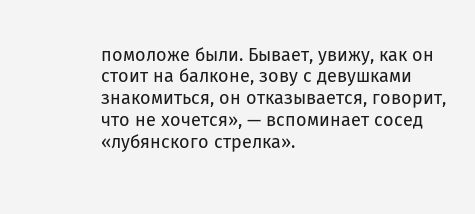помоложе были. Бывает, увижу, как он стоит на балконе, зову с девушками знакомиться, он отказывается, говорит, что не хочется», — вспоминает сосед «лубянского стрелка».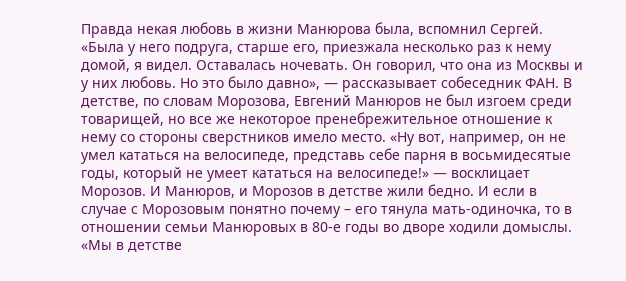Правда некая любовь в жизни Манюрова была, вспомнил Сергей. «Была у него подруга, старше его, приезжала несколько раз к нему домой, я видел. Оставалась ночевать. Он говорил, что она из Москвы и у них любовь. Но это было давно», — рассказывает собеседник ФАН. В детстве, по словам Морозова, Евгений Манюров не был изгоем среди товарищей, но все же некоторое пренебрежительное отношение к нему со стороны сверстников имело место. «Ну вот, например, он не умел кататься на велосипеде, представь себе парня в восьмидесятые годы, который не умеет кататься на велосипеде!» — восклицает Морозов. И Манюров, и Морозов в детстве жили бедно. И если в случае с Морозовым понятно почему – его тянула мать-одиночка, то в отношении семьи Манюровых в 80-е годы во дворе ходили домыслы. «Мы в детстве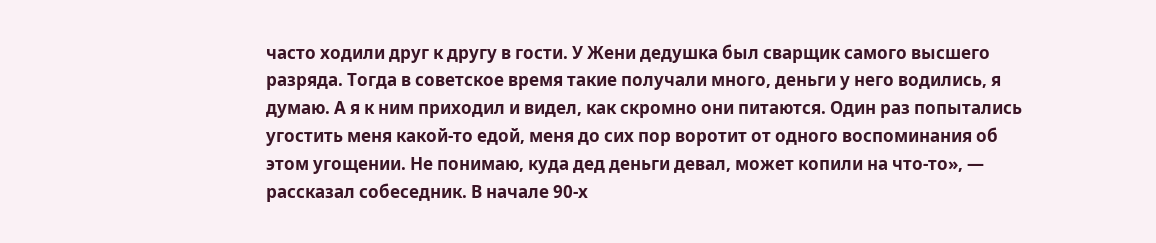часто ходили друг к другу в гости. У Жени дедушка был сварщик самого высшего разряда. Тогда в советское время такие получали много, деньги у него водились, я думаю. А я к ним приходил и видел, как скромно они питаются. Один раз попытались угостить меня какой-то едой, меня до сих пор воротит от одного воспоминания об этом угощении. Не понимаю, куда дед деньги девал, может копили на что-то», — рассказал собеседник. В начале 90-х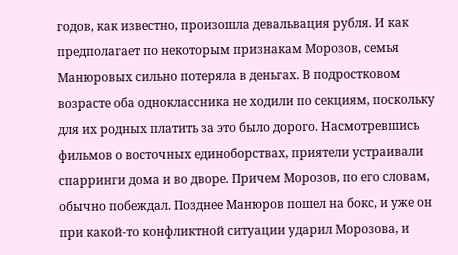годов, как известно, произошла девальвация рубля. И как предполагает по некоторым признакам Морозов, семья Манюровых сильно потеряла в деньгах. В подростковом возрасте оба одноклассника не ходили по секциям, поскольку для их родных платить за это было дорого. Насмотревшись фильмов о восточных единоборствах, приятели устраивали спарринги дома и во дворе. Причем Морозов, по его словам, обычно побеждал. Позднее Манюров пошел на бокс, и уже он при какой-то конфликтной ситуации ударил Морозова, и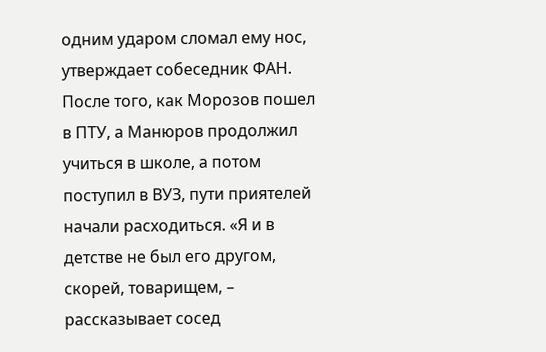одним ударом сломал ему нос, утверждает собеседник ФАН. После того, как Морозов пошел в ПТУ, а Манюров продолжил учиться в школе, а потом поступил в ВУЗ, пути приятелей начали расходиться. «Я и в детстве не был его другом, скорей, товарищем, – рассказывает сосед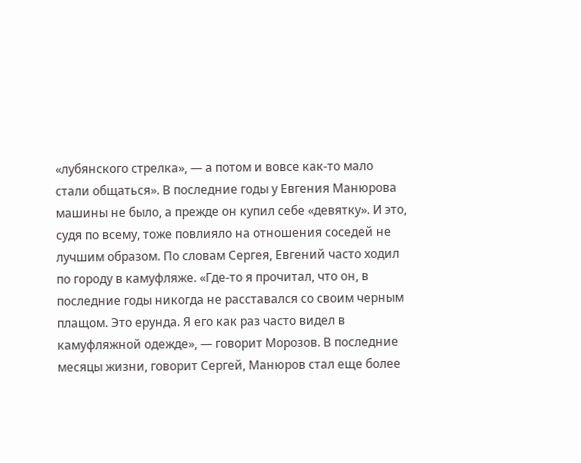«лубянского стрелка», — а потом и вовсе как-то мало стали общаться». В последние годы у Евгения Манюрова машины не было, а прежде он купил себе «девятку». И это, судя по всему, тоже повлияло на отношения соседей не лучшим образом. По словам Сергея, Евгений часто ходил по городу в камуфляже. «Где-то я прочитал, что он, в последние годы никогда не расставался со своим черным плащом. Это ерунда. Я его как раз часто видел в камуфляжной одежде», — говорит Морозов. В последние месяцы жизни, говорит Сергей, Манюров стал еще более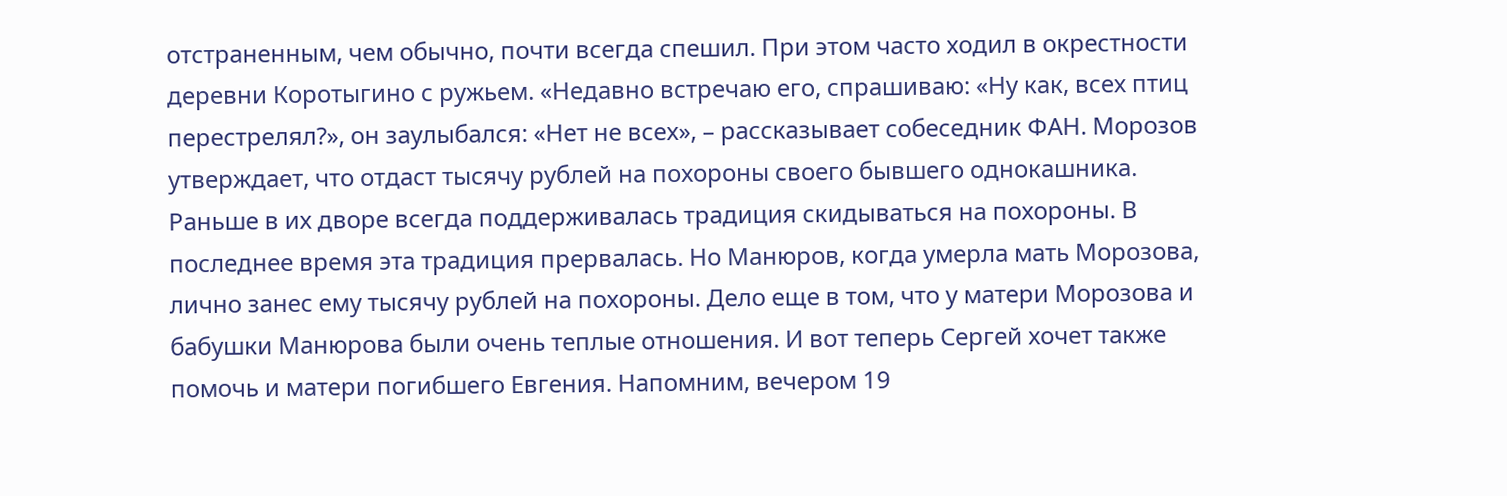отстраненным, чем обычно, почти всегда спешил. При этом часто ходил в окрестности деревни Коротыгино с ружьем. «Недавно встречаю его, спрашиваю: «Ну как, всех птиц перестрелял?», он заулыбался: «Нет не всех», – рассказывает собеседник ФАН. Морозов утверждает, что отдаст тысячу рублей на похороны своего бывшего однокашника. Раньше в их дворе всегда поддерживалась традиция скидываться на похороны. В последнее время эта традиция прервалась. Но Манюров, когда умерла мать Морозова, лично занес ему тысячу рублей на похороны. Дело еще в том, что у матери Морозова и бабушки Манюрова были очень теплые отношения. И вот теперь Сергей хочет также помочь и матери погибшего Евгения. Напомним, вечером 19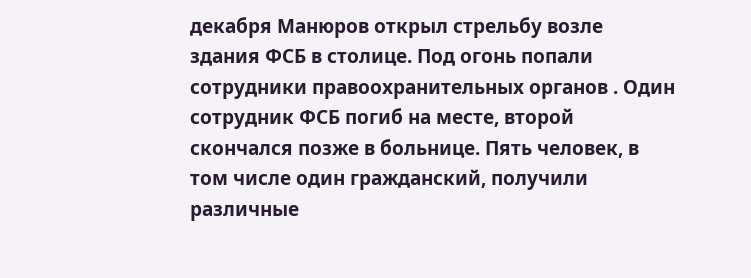декабря Манюров открыл стрельбу возле здания ФСБ в столице. Под огонь попали сотрудники правоохранительных органов . Один сотрудник ФСБ погиб на месте, второй скончался позже в больнице. Пять человек, в том числе один гражданский, получили различные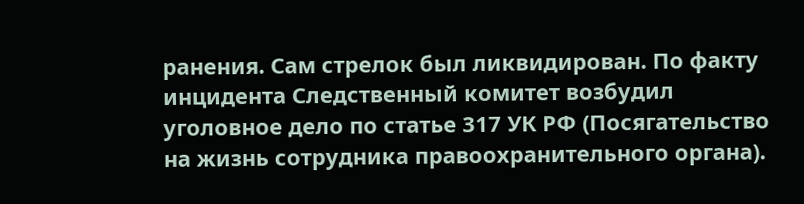ранения. Сам стрелок был ликвидирован. По факту инцидента Следственный комитет возбудил уголовное дело по статье 317 УК РФ (Посягательство на жизнь сотрудника правоохранительного органа).